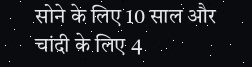सोने के लिए 10 साल और चांदी के लिए 4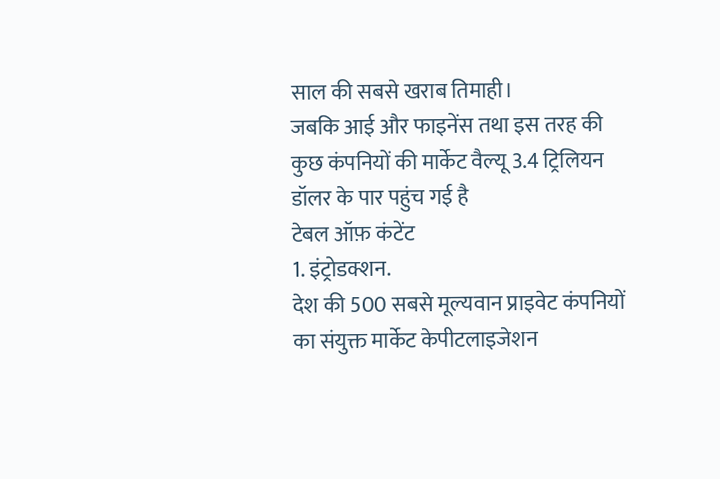साल की सबसे खराब तिमाही।
जबकि आई और फाइनेंस तथा इस तरह की कुछ कंपनियों की मार्केट वैल्यू 3.4 ट्रिलियन डॉलर के पार पहुंच गई है
टेबल ऑफ़ कंटेंट
1. इंट्रोडक्शन.
देश की 500 सबसे मूल्यवान प्राइवेट कंपनियों का संयुक्त मार्केट केपीटलाइजेशन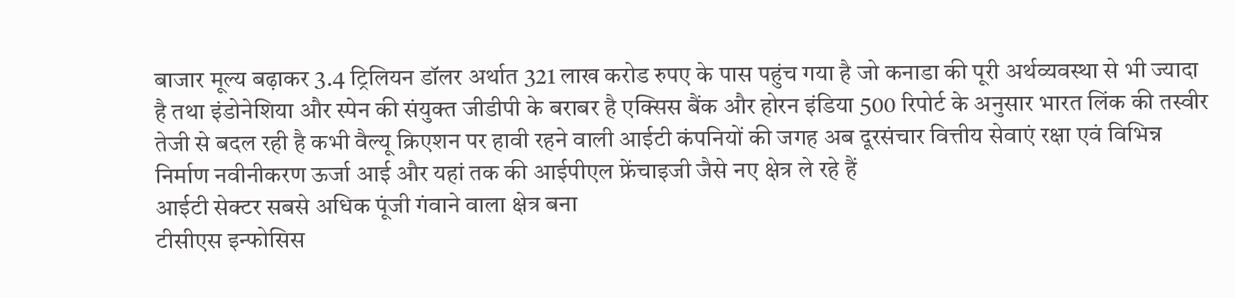बाजार मूल्य बढ़ाकर 3.4 ट्रिलियन डॉलर अर्थात 321 लाख करोड रुपए के पास पहुंच गया है जो कनाडा की पूरी अर्थव्यवस्था से भी ज्यादा है तथा इंडोनेशिया और स्पेन की संयुक्त जीडीपी के बराबर है एक्सिस बैंक और होरन इंडिया 500 रिपोर्ट के अनुसार भारत लिंक की तस्वीर तेजी से बदल रही है कभी वैल्यू क्रिएशन पर हावी रहने वाली आईटी कंपनियों की जगह अब दूरसंचार वित्तीय सेवाएं रक्षा एवं विभिन्न निर्माण नवीनीकरण ऊर्जा आई और यहां तक की आईपीएल फ्रेंचाइजी जैसे नए क्षेत्र ले रहे हैं
आईटी सेक्टर सबसे अधिक पूंजी गंवाने वाला क्षेत्र बना
टीसीएस इन्फोसिस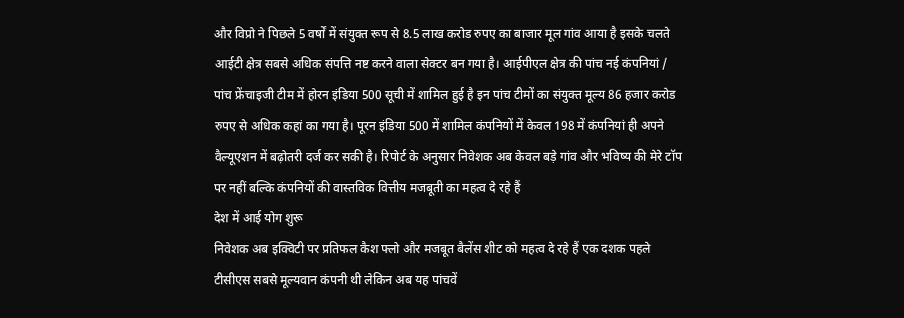और विप्रो ने पिछले 5 वर्षों में संयुक्त रूप से 8.5 लाख करोड रुपए का बाजार मूल गांव आया है इसके चलते आईटी क्षेत्र सबसे अधिक संपत्ति नष्ट करने वाला सेक्टर बन गया है। आईपीएल क्षेत्र की पांच नई कंपनियां / पांच फ्रेंचाइजी टीम में होरन इंडिया 500 सूची में शामिल हुई है इन पांच टीमों का संयुक्त मूल्य 86 हजार करोड रुपए से अधिक कहां का गया है। पूरन इंडिया 500 में शामिल कंपनियों में केवल 198 में कंपनियां ही अपने वैल्यूएशन में बढ़ोतरी दर्ज कर सकी है। रिपोर्ट के अनुसार निवेशक अब केवल बड़े गांव और भविष्य की मेरे टॉप पर नहीं बल्कि कंपनियों की वास्तविक वित्तीय मजबूती का महत्व दे रहे हैं
देश में आई योग शुरू
निवेशक अब इक्विटी पर प्रतिफल कैश फ्लो और मजबूत बैलेंस शीट को महत्व दे रहे हैं एक दशक पहले टीसीएस सबसे मूल्यवान कंपनी थी लेकिन अब यह पांचवें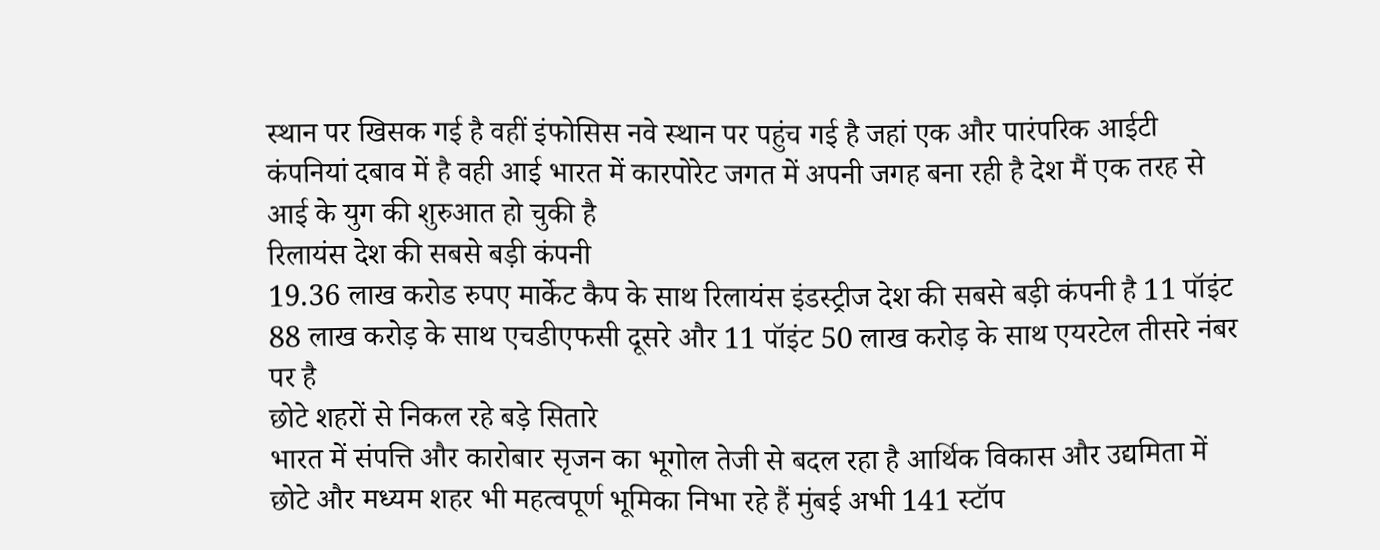स्थान पर खिसक गई है वहीं इंफोसिस नवे स्थान पर पहुंच गई है जहां एक और पारंपरिक आईटी कंपनियां दबाव में है वही आई भारत में कारपोरेट जगत में अपनी जगह बना रही है देश मैं एक तरह से आई के युग की शुरुआत हो चुकी है
रिलायंस देश की सबसे बड़ी कंपनी
19.36 लाख करोड रुपए मार्केट कैप के साथ रिलायंस इंडस्ट्रीज देश की सबसे बड़ी कंपनी है 11 पॉइंट 88 लाख करोड़ के साथ एचडीएफसी दूसरे और 11 पॉइंट 50 लाख करोड़ के साथ एयरटेल तीसरे नंबर पर है
छोटे शहरों से निकल रहे बड़े सितारे
भारत में संपत्ति और कारोबार सृजन का भूगोल तेजी से बदल रहा है आर्थिक विकास और उद्यमिता में छोटे और मध्यम शहर भी महत्वपूर्ण भूमिका निभा रहे हैं मुंबई अभी 141 स्टॉप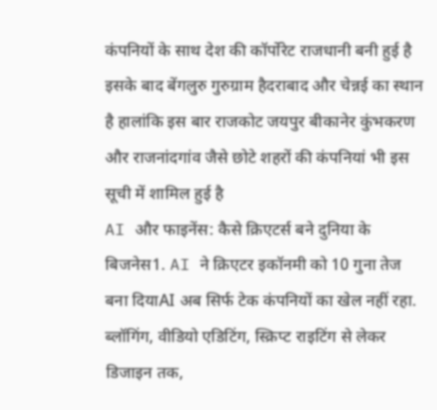कंपनियों के साथ देश की कॉर्पोरेट राजधानी बनी हुई है इसके बाद बेंगलुरु गुरुग्राम हैदराबाद और चेन्नई का स्थान है हालांकि इस बार राजकोट जयपुर बीकानेर कुंभकरण और राजनांदगांव जैसे छोटे शहरों की कंपनियां भी इस सूची में शामिल हुई है
AI और फाइनेंस: कैसे क्रिएटर्स बने दुनिया के बिजनेस1. AI ने क्रिएटर इकॉनमी को 10 गुना तेज बना दियाAI अब सिर्फ टेक कंपनियों का खेल नहीं रहा. ब्लॉगिंग, वीडियो एडिटिंग, स्क्रिप्ट राइटिंग से लेकर डिजाइन तक,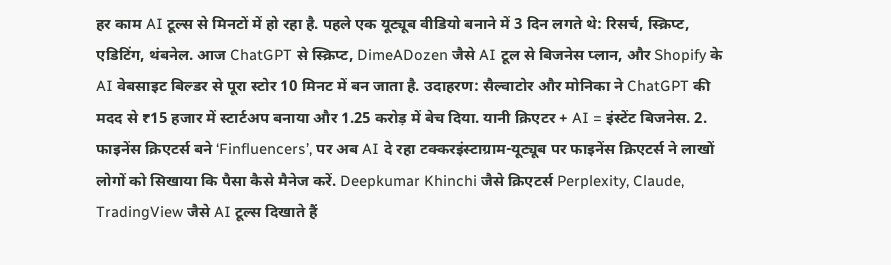हर काम AI टूल्स से मिनटों में हो रहा है. पहले एक यूट्यूब वीडियो बनाने में 3 दिन लगते थे: रिसर्च, स्क्रिप्ट, एडिटिंग, थंबनेल. आज ChatGPT से स्क्रिप्ट, DimeADozen जैसे AI टूल से बिजनेस प्लान, और Shopify के AI वेबसाइट बिल्डर से पूरा स्टोर 10 मिनट में बन जाता है. उदाहरण: सैल्वाटोर और मोनिका ने ChatGPT की मदद से ₹15 हजार में स्टार्टअप बनाया और 1.25 करोड़ में बेच दिया. यानी क्रिएटर + AI = इंस्टेंट बिजनेस. 2. फाइनेंस क्रिएटर्स बने ‘Finfluencers’, पर अब AI दे रहा टक्करइंस्टाग्राम-यूट्यूब पर फाइनेंस क्रिएटर्स ने लाखों लोगों को सिखाया कि पैसा कैसे मैनेज करें. Deepkumar Khinchi जैसे क्रिएटर्स Perplexity, Claude, TradingView जैसे AI टूल्स दिखाते हैं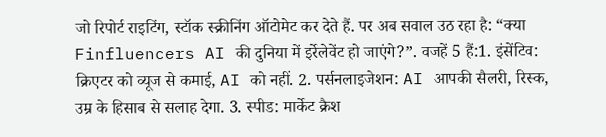जो रिपोर्ट राइटिंग, स्टॉक स्क्रीनिंग ऑटोमेट कर देते हैं. पर अब सवाल उठ रहा है: “क्या Finfluencers AI की दुनिया में इर्रेलेवेंट हो जाएंगे?”. वजहें 5 हैं:1. इंसेंटिव: क्रिएटर को व्यूज से कमाई, AI को नहीं. 2. पर्सनलाइजेशन: AI आपकी सैलरी, रिस्क, उम्र के हिसाब से सलाह देगा. 3. स्पीड: मार्केट क्रैश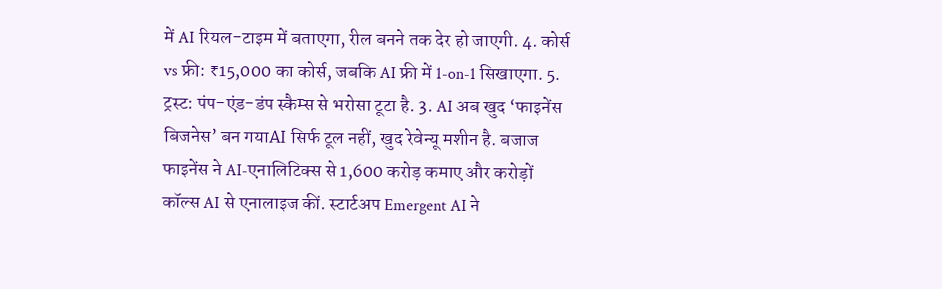में AI रियल-टाइम में बताएगा, रील बनने तक देर हो जाएगी. 4. कोर्स vs फ्री: ₹15,000 का कोर्स, जबकि AI फ्री में 1-on-1 सिखाएगा. 5. ट्रस्ट: पंप-एंड-डंप स्कैम्स से भरोसा टूटा है. 3. AI अब खुद ‘फाइनेंस बिजनेस’ बन गयाAI सिर्फ टूल नहीं, खुद रेवेन्यू मशीन है. बजाज फाइनेंस ने AI-एनालिटिक्स से 1,600 करोड़ कमाए और करोड़ों कॉल्स AI से एनालाइज कीं. स्टार्टअप Emergent AI ने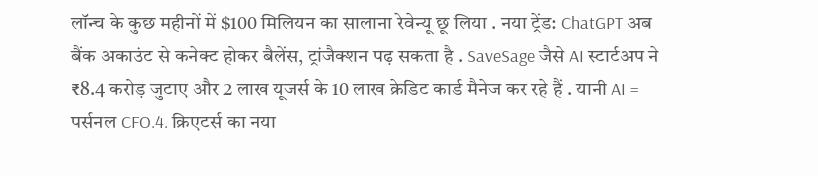लॉन्च के कुछ महीनों में $100 मिलियन का सालाना रेवेन्यू छू लिया . नया ट्रेंड: ChatGPT अब बैंक अकाउंट से कनेक्ट होकर बैलेंस, ट्रांजैक्शन पढ़ सकता है . SaveSage जैसे AI स्टार्टअप ने ₹8.4 करोड़ जुटाए और 2 लाख यूजर्स के 10 लाख क्रेडिट कार्ड मैनेज कर रहे हैं . यानी AI = पर्सनल CFO.4. क्रिएटर्स का नया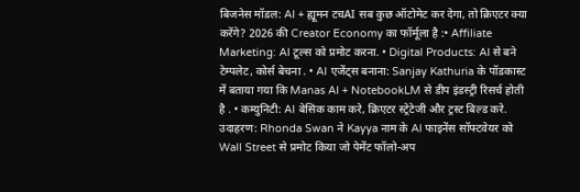बिजनेस मॉडल: AI + ह्यूमन टचAI सब कुछ ऑटोमेट कर देगा, तो क्रिएटर क्या करेंगे? 2026 की Creator Economy का फॉर्मूला है :• Affiliate Marketing: AI टूल्स को प्रमोट करना. • Digital Products: AI से बने टेम्पलेट, कोर्स बेचना . • AI एजेंट्स बनाना: Sanjay Kathuria के पॉडकास्ट में बताया गया कि Manas AI + NotebookLM से डीप इंडस्ट्री रिसर्च होती है . • कम्युनिटी: AI बेसिक काम करे, क्रिएटर स्ट्रेटेजी और ट्रस्ट बिल्ड करे. उदाहरण: Rhonda Swan ने Kayya नाम के AI फाइनेंस सॉफ्टवेयर को Wall Street से प्रमोट किया जो पेमेंट फॉलो-अप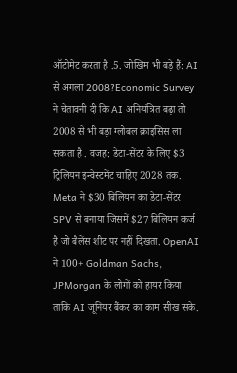ऑटोमेट करता है .5. जोखिम भी बड़े हैं: AI से अगला 2008?Economic Survey ने चेतावनी दी कि AI अनियंत्रित बढ़ा तो 2008 से भी बड़ा ग्लोबल क्राइसिस ला सकता है . वजह: डेटा-सेंटर के लिए $3 ट्रिलियन इन्वेस्टमेंट चाहिए 2028 तक. Meta ने $30 बिलियन का डेटा-सेंटर SPV से बनाया जिसमें $27 बिलियन कर्ज है जो बैलेंस शीट पर नहीं दिखता. OpenAI ने 100+ Goldman Sachs, JPMorgan के लोगों को हायर किया ताकि AI जूनियर बैंकर का काम सीख सके.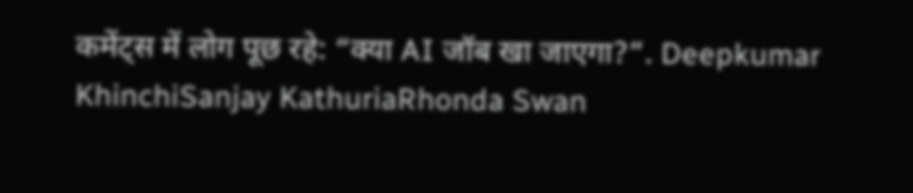कमेंट्स में लोग पूछ रहे: “क्या AI जॉब खा जाएगा?”. Deepkumar KhinchiSanjay KathuriaRhonda Swan